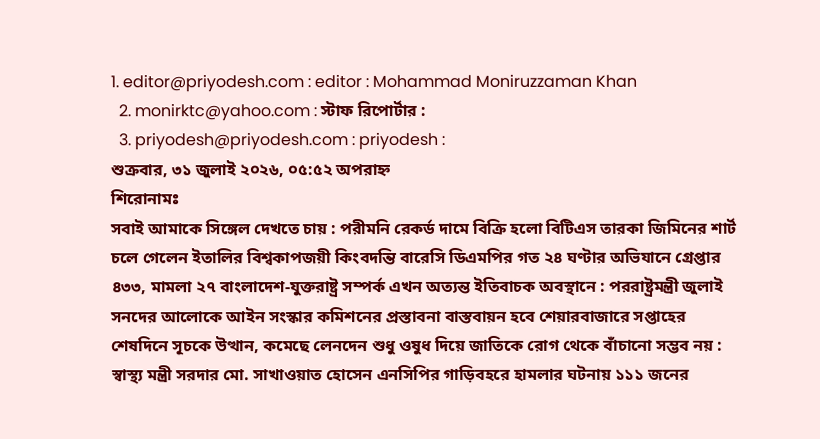1. editor@priyodesh.com : editor : Mohammad Moniruzzaman Khan
  2. monirktc@yahoo.com : স্টাফ রিপোর্টার :
  3. priyodesh@priyodesh.com : priyodesh :
শুক্রবার, ৩১ জুলাই ২০২৬, ০৫:৫২ অপরাহ্ন
শিরোনামঃ
সবাই আমাকে সিঙ্গেল দেখতে চায় : পরীমনি রেকর্ড দামে বিক্রি হলো বিটিএস তারকা জিমিনের শার্ট চলে গেলেন ইতালির বিশ্বকাপজয়ী কিংবদন্তি বারেসি ডিএমপির গত ২৪ ঘণ্টার অভিযানে গ্রেপ্তার ৪৩৩, মামলা ২৭ বাংলাদেশ-যুক্তরাষ্ট্র সম্পর্ক এখন অত্যন্ত ইতিবাচক অবস্থানে : পররাষ্ট্রমন্ত্রী জুলাই সনদের আলোকে আইন সংস্কার কমিশনের প্রস্তাবনা বাস্তবায়ন হবে শেয়ারবাজারে সপ্তাহের শেষদিনে সূচকে উত্থান, কমেছে লেনদেন শুধু ওষুধ দিয়ে জাতিকে রোগ থেকে বাঁচানো সম্ভব নয় : স্বাস্থ্য মন্ত্রী সরদার মো. সাখাওয়াত হোসেন এনসিপির গাড়িবহরে হামলার ঘটনায় ১১১ জনের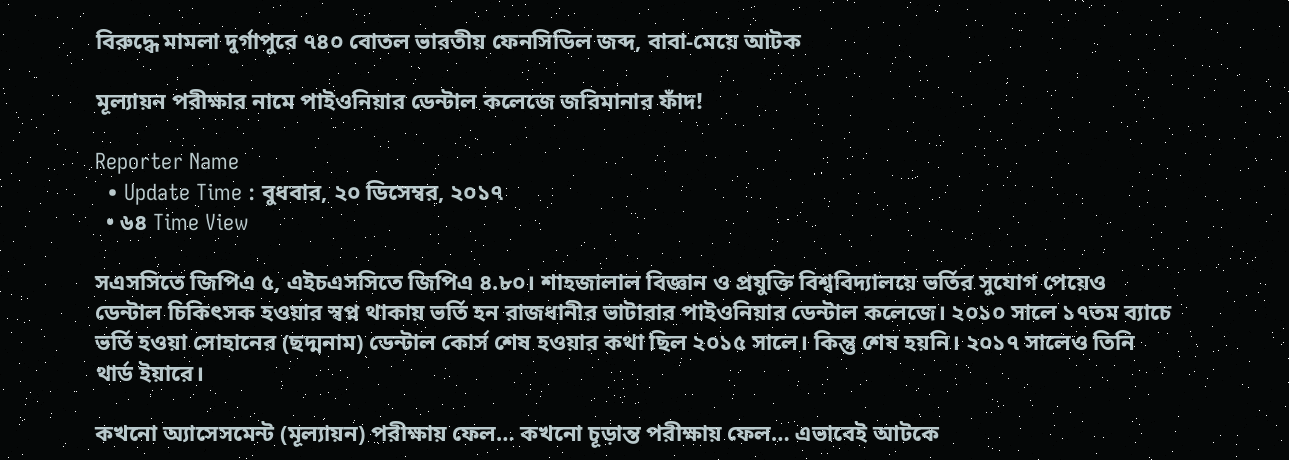বিরুদ্ধে মামলা দুর্গাপুরে ৭৪০ বোতল ভারতীয় ফেনসিডিল জব্দ, বাবা-মেয়ে আটক

মূল্যায়ন পরীক্ষার নামে পাইওনিয়ার ডেন্টাল কলেজে জরিমানার ফাঁদ!

Reporter Name
  • Update Time : বুধবার, ২০ ডিসেম্বর, ২০১৭
  • ৬৪ Time View

সএসসিতে জিপিএ ৫, এইচএসসিতে জিপিএ ৪.৮০। শাহজালাল বিজ্ঞান ও প্রযুক্তি বিশ্ববিদ্যালয়ে ভর্তির সুযোগ পেয়েও ডেন্টাল চিকিৎসক হওয়ার স্বপ্ন থাকায় ভর্তি হন রাজধানীর ভাটারার পাইওনিয়ার ডেন্টাল কলেজে। ২০১০ সালে ১৭তম ব্যাচে ভর্তি হওয়া সোহানের (ছদ্মনাম) ডেন্টাল কোর্স শেষ হওয়ার কথা ছিল ২০১৫ সালে। কিন্তু শেষ হয়নি। ২০১৭ সালেও তিনি থার্ড ইয়ারে।

কখনো অ্যাসেসমেন্ট (মূল্যায়ন) পরীক্ষায় ফেল… কখনো চূড়ান্ত পরীক্ষায় ফেল… এভাবেই আটকে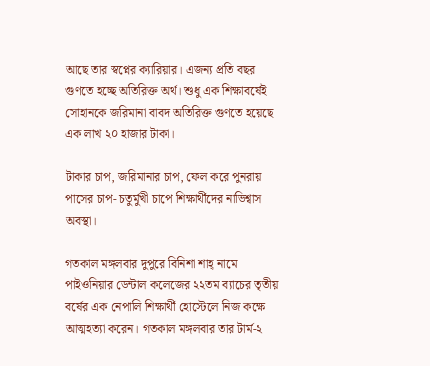আছে তার স্বপ্নের ক্যারিয়ার। এজন্য প্রতি বছর গুণতে হচ্ছে অতিরিক্ত অর্থ। শুধু এক শিক্ষাবর্ষেই সোহানকে জরিমানা বাবদ অতিরিক্ত গুণতে হয়েছে এক লাখ ২০ হাজার টাকা।

টাকার চাপ, জরিমানার চাপ, ফেল করে পুনরায় পাসের চাপ- চতুর্মুখী চাপে শিক্ষার্থীদের নাভিশ্বাস অবস্থা।

গতকাল মঙ্গলবার দুপুরে বিনিশা শাহ্ নামে পাইওনিয়ার ডেন্টাল কলেজের ২২তম ব্যাচের তৃতীয় বর্ষের এক নেপালি শিক্ষার্থী হোস্টেলে নিজ কক্ষে আত্মহত্যা করেন। গতকাল মঙ্গলবার তার টার্ম-২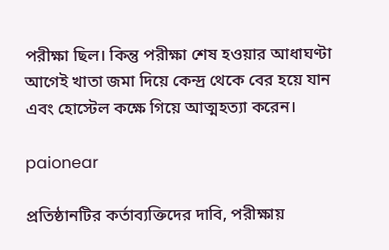পরীক্ষা ছিল। কিন্তু পরীক্ষা শেষ হওয়ার আধাঘণ্টা আগেই খাতা জমা দিয়ে কেন্দ্র থেকে বের হয়ে যান এবং হোস্টেল কক্ষে গিয়ে আত্মহত্যা করেন।

paionear

প্রতিষ্ঠানটির কর্তাব্যক্তিদের দাবি, পরীক্ষায়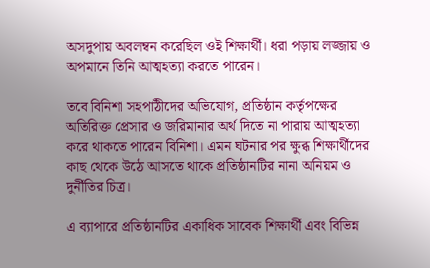অসদুপায় অবলম্বন করেছিল ওই শিক্ষার্থী। ধরা পড়ায় লজ্জায় ও অপমানে তিনি আত্মহত্যা করতে পারেন।

তবে বিনিশা সহপাঠীদের অভিযোগ, প্রতিষ্ঠান কর্তৃপক্ষের অতিরিক্ত প্রেসার ও জরিমানার অর্থ দিতে না পারায় আত্মহত্যা করে থাকতে পারেন বিনিশা। এমন ঘটনার পর ক্ষুব্ধ শিক্ষার্থীদের কাছ থেকে উঠে আসতে থাকে প্রতিষ্ঠানটির নানা অনিয়ম ও দুর্নীতির চিত্র।

এ ব্যাপারে প্রতিষ্ঠানটির একাধিক সাবেক শিক্ষার্থী এবং বিভিন্ন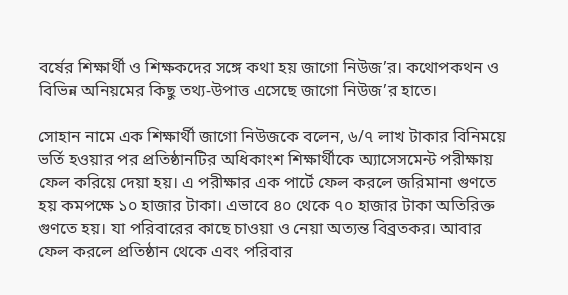বর্ষের শিক্ষার্থী ও শিক্ষকদের সঙ্গে কথা হয় জাগো নিউজ’র। কথোপকথন ও বিভিন্ন অনিয়মের কিছু তথ্য-উপাত্ত এসেছে জাগো নিউজ’র হাতে।

সোহান নামে এক শিক্ষার্থী জাগো নিউজকে বলেন, ৬/৭ লাখ টাকার বিনিময়ে ভর্তি হওয়ার পর প্রতিষ্ঠানটির অধিকাংশ শিক্ষার্থীকে অ্যাসেসমেন্ট পরীক্ষায় ফেল করিয়ে দেয়া হয়। এ পরীক্ষার এক পার্টে ফেল করলে জরিমানা গুণতে হয় কমপক্ষে ১০ হাজার টাকা। এভাবে ৪০ থেকে ৭০ হাজার টাকা অতিরিক্ত গুণতে হয়। যা পরিবারের কাছে চাওয়া ও নেয়া অত্যন্ত বিব্রতকর। আবার ফেল করলে প্রতিষ্ঠান থেকে এবং পরিবার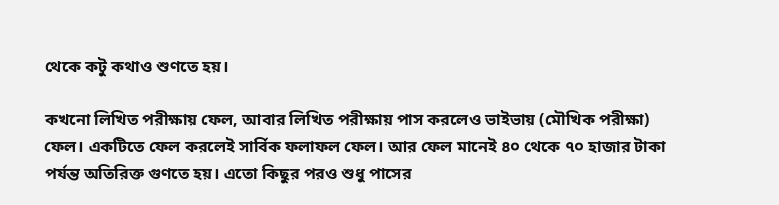থেকে কটু কথাও শুণতে হয়।

কখনো লিখিত পরীক্ষায় ফেল, আবার লিখিত পরীক্ষায় পাস করলেও ভাইভায় (মৌখিক পরীক্ষা) ফেল। একটিতে ফেল করলেই সার্বিক ফলাফল ফেল। আর ফেল মানেই ৪০ থেকে ৭০ হাজার টাকা পর্যন্ত অতিরিক্ত গুণতে হয়। এতো কিছুর পরও শুধু পাসের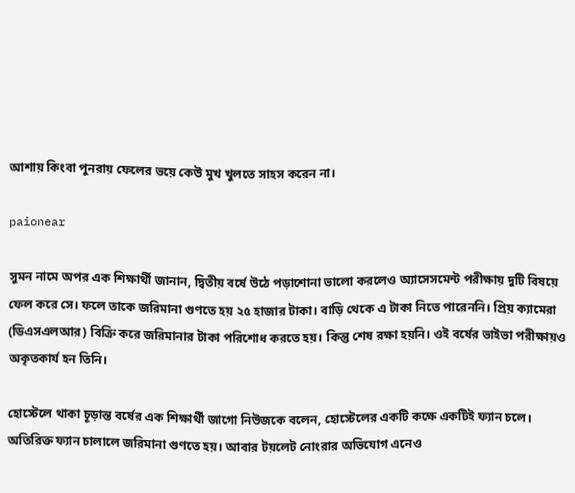আশায় কিংবা পুনরায় ফেলের ভয়ে কেউ মুখ খুলতে সাহস করেন না।

paionear

সুমন নামে অপর এক শিক্ষার্থী জানান, দ্বিতীয় বর্ষে উঠে পড়াশোনা ভালো করলেও অ্যাসেসমেন্ট পরীক্ষায় দুটি বিষয়ে ফেল করে সে। ফলে তাকে জরিমানা গুণতে হয় ২৫ হাজার টাকা। বাড়ি থেকে এ টাকা নিতে পারেননি। প্রিয় ক্যামেরা (ডিএসএলআর) বিক্রি করে জরিমানার টাকা পরিশোধ করতে হয়। কিন্তু শেষ রক্ষা হয়নি। ওই বর্ষের ভাইভা পরীক্ষায়ও অকৃতকার্য হন তিনি।

হোস্টেলে থাকা চূড়ান্ত বর্ষের এক শিক্ষার্থী জাগো নিউজকে বলেন, হোস্টেলের একটি কক্ষে একটিই ফ্যান চলে। অতিরিক্ত ফ্যান চালালে জরিমানা গুণতে হয়। আবার টয়লেট নোংরার অভিযোগ এনেও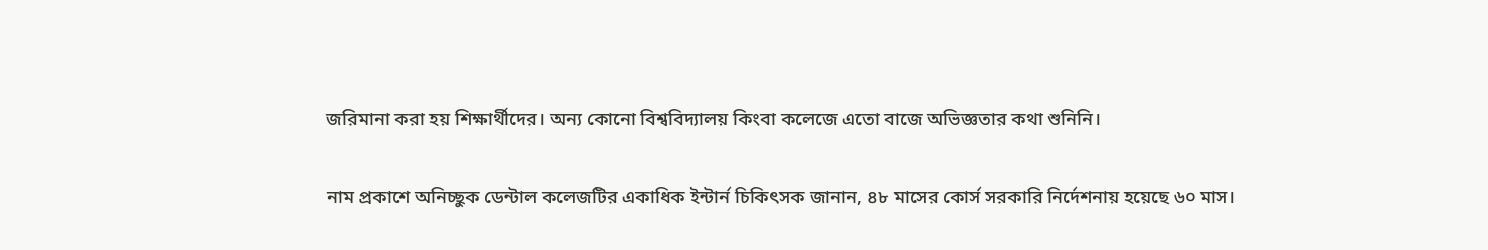জরিমানা করা হয় শিক্ষার্থীদের। অন্য কোনো বিশ্ববিদ্যালয় কিংবা কলেজে এতো বাজে অভিজ্ঞতার কথা শুনিনি।

নাম প্রকাশে অনিচ্ছুক ডেন্টাল কলেজটির একাধিক ইন্টার্ন চিকিৎসক জানান, ৪৮ মাসের কোর্স সরকারি নির্দেশনায় হয়েছে ৬০ মাস।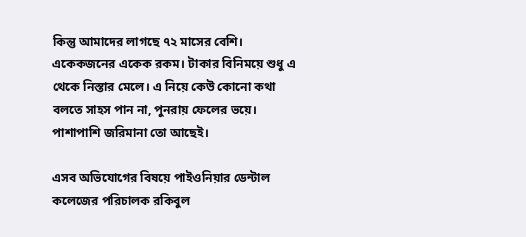কিন্তু আমাদের লাগছে ৭২ মাসের বেশি। একেকজনের একেক রকম। টাকার বিনিময়ে শুধু এ থেকে নিস্তার মেলে। এ নিয়ে কেউ কোনো কথা বলতে সাহস পান না, পুনরায় ফেলের ভয়ে। পাশাপাশি জরিমানা তো আছেই।

এসব অভিযোগের বিষয়ে পাইওনিয়ার ডেন্টাল কলেজের পরিচালক রকিবুল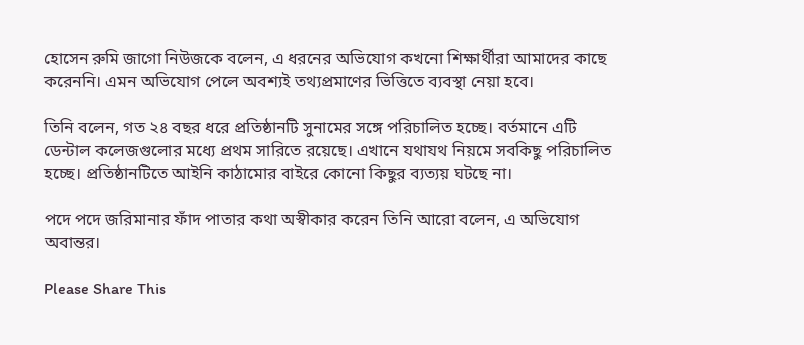হোসেন রুমি জাগো নিউজকে বলেন, এ ধরনের অভিযোগ কখনো শিক্ষার্থীরা আমাদের কাছে করেননি। এমন অভিযোগ পেলে অবশ্যই তথ্যপ্রমাণের ভিত্তিতে ব্যবস্থা নেয়া হবে।

তিনি বলেন, গত ২৪ বছর ধরে প্রতিষ্ঠানটি সুনামের সঙ্গে পরিচালিত হচ্ছে। বর্তমানে এটি ডেন্টাল কলেজগুলোর মধ্যে প্রথম সারিতে রয়েছে। এখানে যথাযথ নিয়মে সবকিছু পরিচালিত হচ্ছে। প্রতিষ্ঠানটিতে আইনি কাঠামোর বাইরে কোনো কিছুর ব্যত্যয় ঘটছে না।

পদে পদে জরিমানার ফাঁদ পাতার কথা অস্বীকার করেন তিনি আরো বলেন, এ অভিযোগ অবান্তর।

Please Share This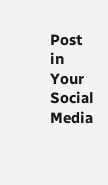Post in Your Social Media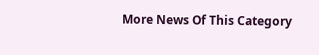More News Of This Category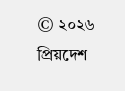© ২০২৬ প্রিয়দেশ